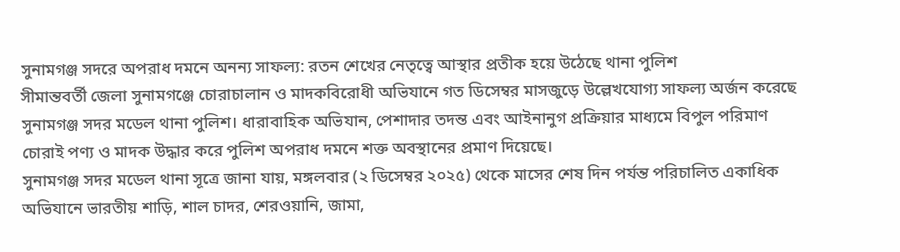সুনামগঞ্জ সদরে অপরাধ দমনে অনন্য সাফল্য: রতন শেখের নেতৃত্বে আস্থার প্রতীক হয়ে উঠেছে থানা পুলিশ
সীমান্তবর্তী জেলা সুনামগঞ্জে চোরাচালান ও মাদকবিরোধী অভিযানে গত ডিসেম্বর মাসজুড়ে উল্লেখযোগ্য সাফল্য অর্জন করেছে সুনামগঞ্জ সদর মডেল থানা পুলিশ। ধারাবাহিক অভিযান, পেশাদার তদন্ত এবং আইনানুগ প্রক্রিয়ার মাধ্যমে বিপুল পরিমাণ চোরাই পণ্য ও মাদক উদ্ধার করে পুলিশ অপরাধ দমনে শক্ত অবস্থানের প্রমাণ দিয়েছে।
সুনামগঞ্জ সদর মডেল থানা সূত্রে জানা যায়, মঙ্গলবার (২ ডিসেম্বর ২০২৫) থেকে মাসের শেষ দিন পর্যন্ত পরিচালিত একাধিক অভিযানে ভারতীয় শাড়ি, শাল চাদর, শেরওয়ানি, জামা,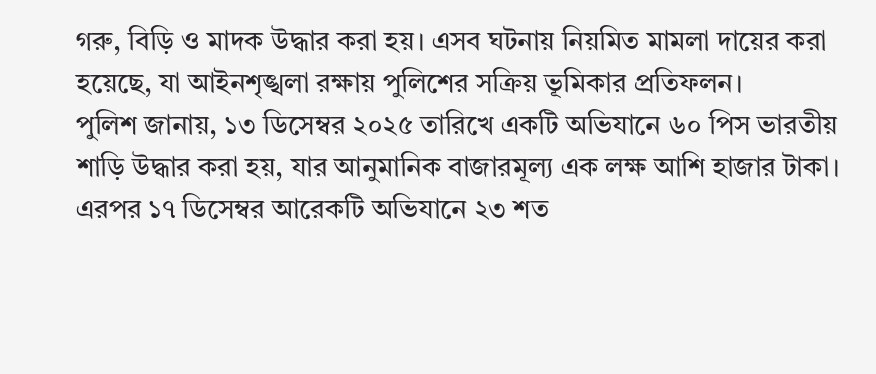গরু, বিড়ি ও মাদক উদ্ধার করা হয়। এসব ঘটনায় নিয়মিত মামলা দায়ের করা হয়েছে, যা আইনশৃঙ্খলা রক্ষায় পুলিশের সক্রিয় ভূমিকার প্রতিফলন।
পুলিশ জানায়, ১৩ ডিসেম্বর ২০২৫ তারিখে একটি অভিযানে ৬০ পিস ভারতীয় শাড়ি উদ্ধার করা হয়, যার আনুমানিক বাজারমূল্য এক লক্ষ আশি হাজার টাকা। এরপর ১৭ ডিসেম্বর আরেকটি অভিযানে ২৩ শত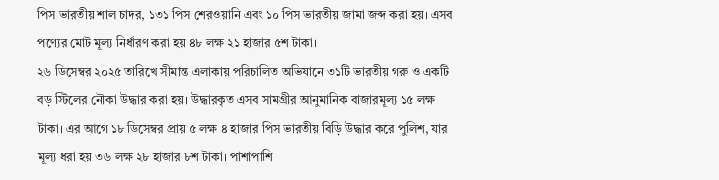পিস ভারতীয় শাল চাদর, ১৩১ পিস শেরওয়ানি এবং ১০ পিস ভারতীয় জামা জব্দ করা হয়। এসব পণ্যের মোট মূল্য নির্ধারণ করা হয় ৪৮ লক্ষ ২১ হাজার ৫শ টাকা।
২৬ ডিসেম্বর ২০২৫ তারিখে সীমান্ত এলাকায় পরিচালিত অভিযানে ৩১টি ভারতীয় গরু ও একটি বড় স্টিলের নৌকা উদ্ধার করা হয়। উদ্ধারকৃত এসব সামগ্রীর আনুমানিক বাজারমূল্য ১৫ লক্ষ টাকা। এর আগে ১৮ ডিসেম্বর প্রায় ৫ লক্ষ ৪ হাজার পিস ভারতীয় বিড়ি উদ্ধার করে পুলিশ, যার মূল্য ধরা হয় ৩৬ লক্ষ ২৮ হাজার ৮শ টাকা। পাশাপাশি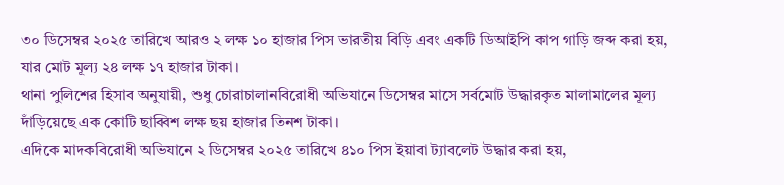৩০ ডিসেম্বর ২০২৫ তারিখে আরও ২ লক্ষ ১০ হাজার পিস ভারতীয় বিড়ি এবং একটি ডিআইপি কাপ গাড়ি জব্দ করা হয়, যার মোট মূল্য ২৪ লক্ষ ১৭ হাজার টাকা।
থানা পুলিশের হিসাব অনুযায়ী, শুধু চোরাচালানবিরোধী অভিযানে ডিসেম্বর মাসে সর্বমোট উদ্ধারকৃত মালামালের মূল্য দাঁড়িয়েছে এক কোটি ছাব্বিশ লক্ষ ছয় হাজার তিনশ টাকা।
এদিকে মাদকবিরোধী অভিযানে ২ ডিসেম্বর ২০২৫ তারিখে ৪১০ পিস ইয়াবা ট্যাবলেট উদ্ধার করা হয়,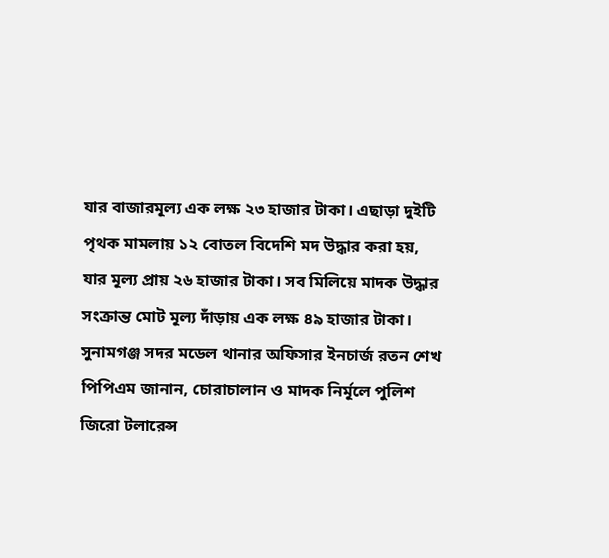যার বাজারমূল্য এক লক্ষ ২৩ হাজার টাকা। এছাড়া দুইটি পৃথক মামলায় ১২ বোতল বিদেশি মদ উদ্ধার করা হয়, যার মূল্য প্রায় ২৬ হাজার টাকা। সব মিলিয়ে মাদক উদ্ধার সংক্রান্ত মোট মূল্য দাঁড়ায় এক লক্ষ ৪৯ হাজার টাকা।
সুনামগঞ্জ সদর মডেল থানার অফিসার ইনচার্জ রতন শেখ পিপিএম জানান, চোরাচালান ও মাদক নির্মূলে পুলিশ জিরো টলারেন্স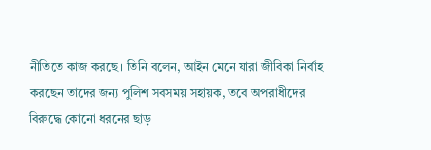নীতিতে কাজ করছে। তিনি বলেন, আইন মেনে যারা জীবিকা নির্বাহ করছেন তাদের জন্য পুলিশ সবসময় সহায়ক, তবে অপরাধীদের বিরুদ্ধে কোনো ধরনের ছাড়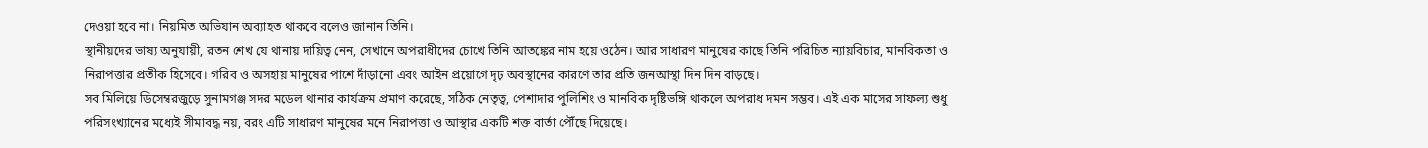দেওয়া হবে না। নিয়মিত অভিযান অব্যাহত থাকবে বলেও জানান তিনি।
স্থানীয়দের ভাষ্য অনুযায়ী, রতন শেখ যে থানায় দায়িত্ব নেন, সেখানে অপরাধীদের চোখে তিনি আতঙ্কের নাম হয়ে ওঠেন। আর সাধারণ মানুষের কাছে তিনি পরিচিত ন্যায়বিচার, মানবিকতা ও নিরাপত্তার প্রতীক হিসেবে। গরিব ও অসহায় মানুষের পাশে দাঁড়ানো এবং আইন প্রয়োগে দৃঢ় অবস্থানের কারণে তার প্রতি জনআস্থা দিন দিন বাড়ছে।
সব মিলিয়ে ডিসেম্বরজুড়ে সুনামগঞ্জ সদর মডেল থানার কার্যক্রম প্রমাণ করেছে, সঠিক নেতৃত্ব, পেশাদার পুলিশিং ও মানবিক দৃষ্টিভঙ্গি থাকলে অপরাধ দমন সম্ভব। এই এক মাসের সাফল্য শুধু পরিসংখ্যানের মধ্যেই সীমাবদ্ধ নয়, বরং এটি সাধারণ মানুষের মনে নিরাপত্তা ও আস্থার একটি শক্ত বার্তা পৌঁছে দিয়েছে।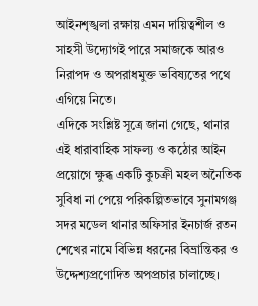আইনশৃঙ্খলা রক্ষায় এমন দায়িত্বশীল ও সাহসী উদ্যোগই পারে সমাজকে আরও নিরাপদ ও অপরাধমুক্ত ভবিষ্যতের পথে এগিয়ে নিতে।
এদিকে সংশ্লিষ্ট সূত্রে জানা গেছে, থানার এই ধারাবাহিক সাফল্য ও কঠোর আইন প্রয়োগে ক্ষুব্ধ একটি কুচক্রী মহল অনৈতিক সুবিধা না পেয়ে পরিকল্পিতভাবে সুনামগঞ্জ সদর মডেল থানার অফিসার ইনচার্জ রতন শেখের নামে বিভিন্ন ধরনের বিভ্রান্তিকর ও উদ্দেশ্যপ্রণোদিত অপপ্রচার চালাচ্ছে।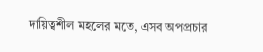দায়িত্বশীল মহলের মতে, এসব অপপ্রচার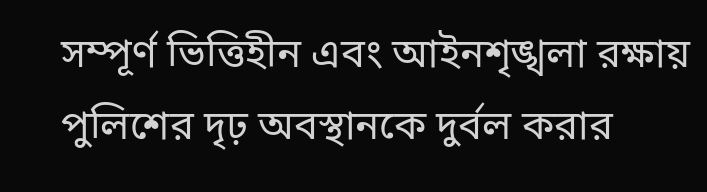সম্পূর্ণ ভিত্তিহীন এবং আইনশৃঙ্খলা রক্ষায় পুলিশের দৃঢ় অবস্থানকে দুর্বল করার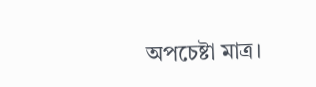অপচেষ্টা মাত্র।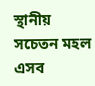স্থানীয় সচেতন মহল এসব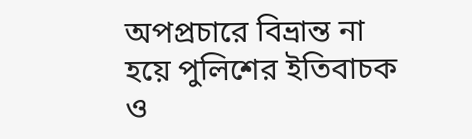অপপ্রচারে বিভ্রান্ত না হয়ে পুলিশের ইতিবাচক ও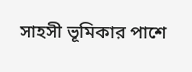সাহসী ভূমিকার পাশে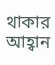থাকার আহ্বান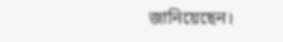জানিয়েছেন।